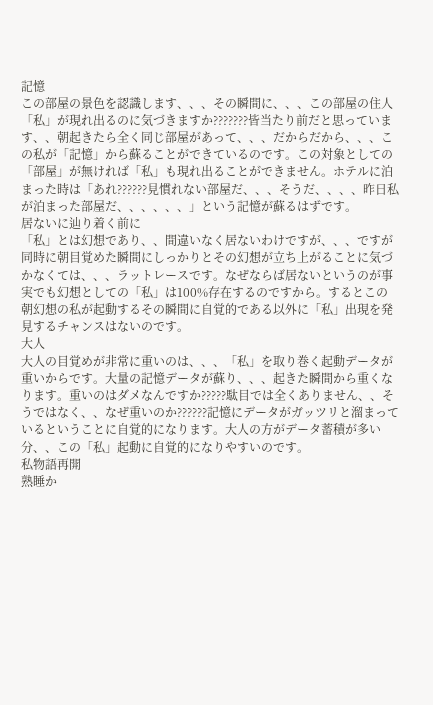記憶
この部屋の景色を認識します、、、その瞬間に、、、この部屋の住人「私」が現れ出るのに気づきますか???????皆当たり前だと思っています、、朝起きたら全く同じ部屋があって、、、だからだから、、、この私が「記憶」から蘇ることができているのです。この対象としての「部屋」が無ければ「私」も現れ出ることができません。ホテルに泊まった時は「あれ??????見慣れない部屋だ、、、そうだ、、、、昨日私が泊まった部屋だ、、、、、、」という記憶が蘇るはずです。
居ないに辿り着く前に
「私」とは幻想であり、、間違いなく居ないわけですが、、、ですが同時に朝目覚めた瞬間にしっかりとその幻想が立ち上がることに気づかなくては、、、ラットレースです。なぜならば居ないというのが事実でも幻想としての「私」は100%存在するのですから。するとこの朝幻想の私が起動するその瞬間に自覚的である以外に「私」出現を発見するチャンスはないのです。
大人
大人の目覚めが非常に重いのは、、、「私」を取り巻く起動データが重いからです。大量の記憶データが蘇り、、、起きた瞬間から重くなります。重いのはダメなんですか?????駄目では全くありません、、そうではなく、、なぜ重いのか??????記憶にデータがガッツリと溜まっているということに自覚的になります。大人の方がデータ蓄積が多い分、、この「私」起動に自覚的になりやすいのです。
私物語再開
熟睡か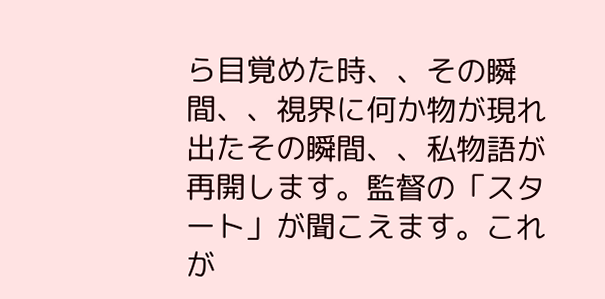ら目覚めた時、、その瞬間、、視界に何か物が現れ出たその瞬間、、私物語が再開します。監督の「スタート」が聞こえます。これが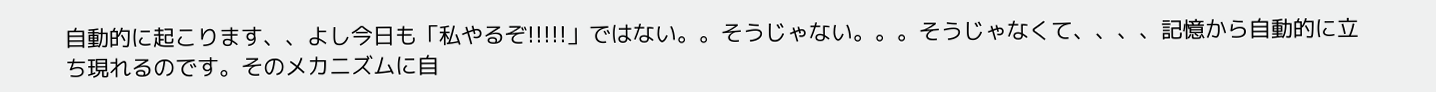自動的に起こります、、よし今日も「私やるぞ!!!!!」ではない。。そうじゃない。。。そうじゃなくて、、、、記憶から自動的に立ち現れるのです。そのメカニズムに自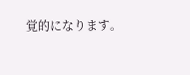覚的になります。